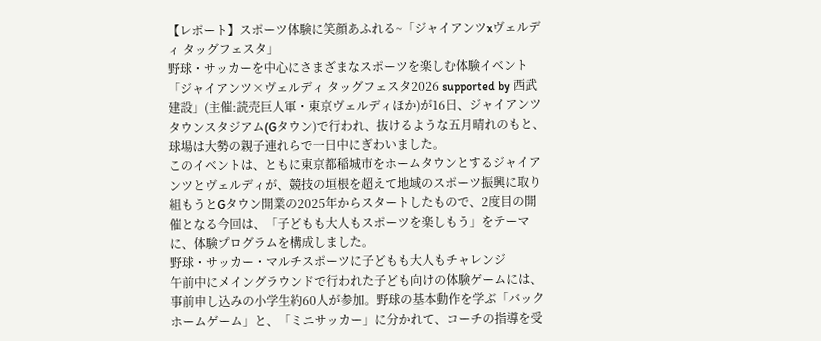【レポート】スポーツ体験に笑顔あふれる~「ジャイアンツxヴェルディ タッグフェスタ」
野球・サッカーを中心にさまざまなスポーツを楽しむ体験イベント「ジャイアンツ×ヴェルディ タッグフェスタ2026 supported by 西武建設」(主催:読売巨人軍・東京ヴェルディほか)が16日、ジャイアンツタウンスタジアム(Gタウン)で行われ、抜けるような五月晴れのもと、球場は大勢の親子連れらで一日中にぎわいました。
このイベントは、ともに東京都稲城市をホームタウンとするジャイアンツとヴェルディが、競技の垣根を超えて地域のスポーツ振興に取り組もうとGタウン開業の2025年からスタートしたもので、2度目の開催となる今回は、「子どもも大人もスポーツを楽しもう」をテーマに、体験プログラムを構成しました。
野球・サッカー・マルチスポーツに子どもも大人もチャレンジ
午前中にメイングラウンドで行われた子ども向けの体験ゲームには、事前申し込みの小学生約60人が参加。野球の基本動作を学ぶ「バックホームゲーム」と、「ミニサッカー」に分かれて、コーチの指導を受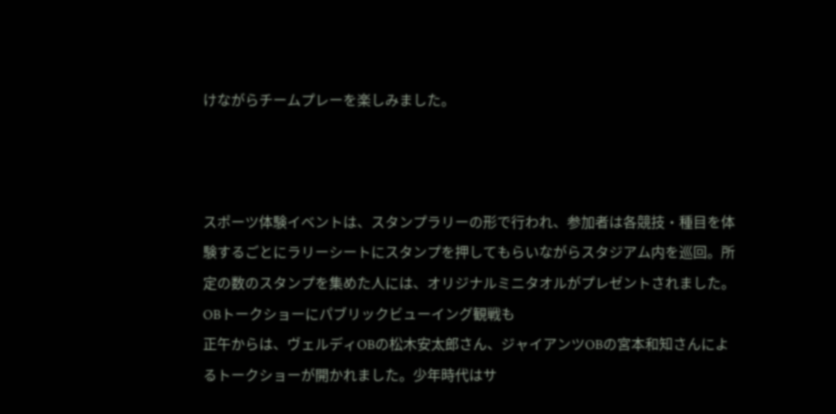けながらチームプレーを楽しみました。



スポーツ体験イベントは、スタンプラリーの形で行われ、参加者は各競技・種目を体験するごとにラリーシートにスタンプを押してもらいながらスタジアム内を巡回。所定の数のスタンプを集めた人には、オリジナルミニタオルがプレゼントされました。
OBトークショーにパブリックビューイング観戦も
正午からは、ヴェルディOBの松木安太郎さん、ジャイアンツOBの宮本和知さんによるトークショーが開かれました。少年時代はサ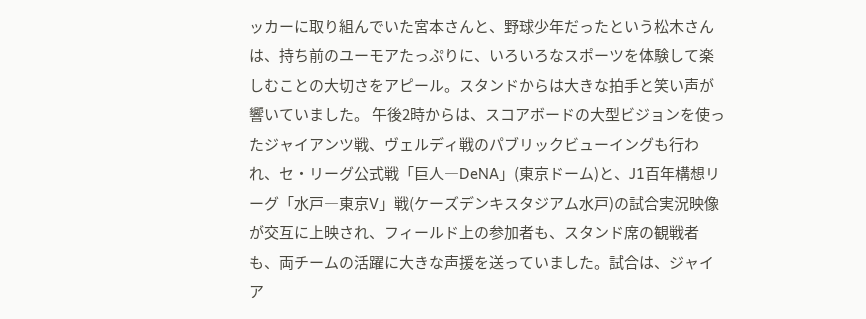ッカーに取り組んでいた宮本さんと、野球少年だったという松木さんは、持ち前のユーモアたっぷりに、いろいろなスポーツを体験して楽しむことの大切さをアピール。スタンドからは大きな拍手と笑い声が響いていました。 午後2時からは、スコアボードの大型ビジョンを使ったジャイアンツ戦、ヴェルディ戦のパブリックビューイングも行われ、セ・リーグ公式戦「巨人―DeNA」(東京ドーム)と、J1百年構想リーグ「水戸―東京V」戦(ケーズデンキスタジアム水戸)の試合実況映像が交互に上映され、フィールド上の参加者も、スタンド席の観戦者も、両チームの活躍に大きな声援を送っていました。試合は、ジャイア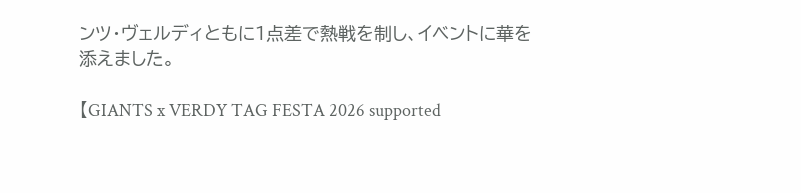ンツ・ヴェルディともに1点差で熱戦を制し、イベントに華を添えました。

【GIANTS x VERDY TAG FESTA 2026 supported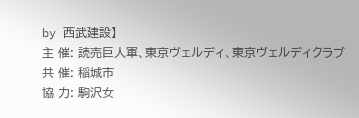by 西武建設】
主 催: 読売巨人軍、東京ヴェルディ、東京ヴェルディクラブ
共 催: 稲城市
協 力: 駒沢女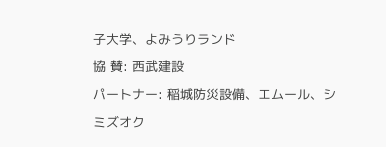子大学、よみうりランド
協 賛: 西武建設
パートナー: 稲城防災設備、エムール、シミズオク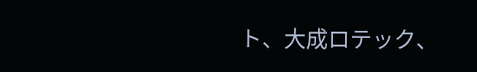ト、大成ロテック、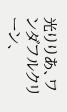光りりあ、ワンダフルクリーン、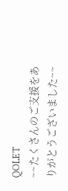QOLET
~~たくさんのご支援をありがとうございました~~